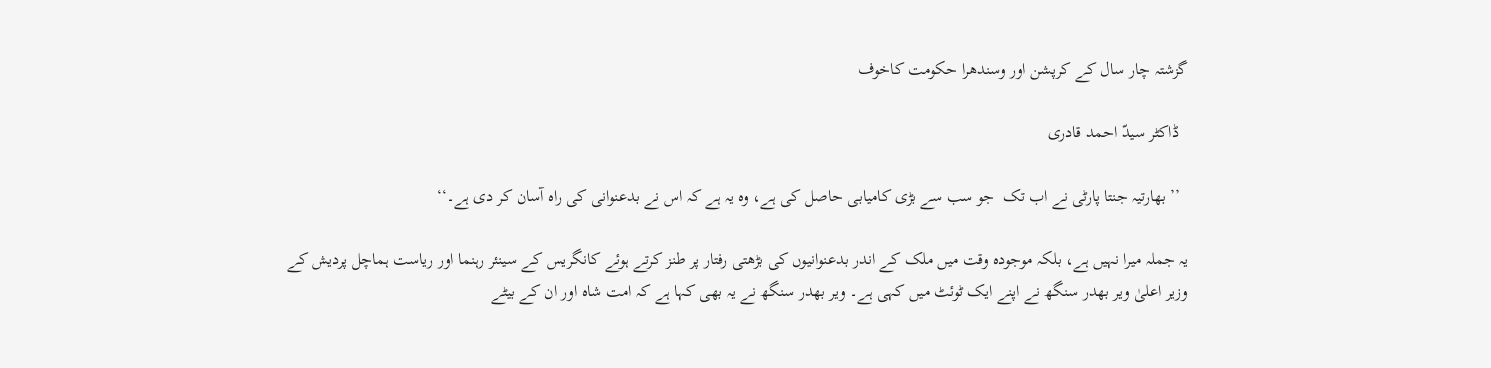گزشتہ چار سال کے کرپشن اور وسندھرا حکومت کاخوف

  ڈاکٹر سیدّ احمد قادری

  ’’ بھارتیہ جنتا پارٹی نے اب تک  جو سب سے بڑی کامیابی حاصل کی ہے، وہ یہ ہے کہ اس نے بدعنوانی کی راہ آسان کر دی ہے۔‘‘

یہ جملہ میرا نہیں ہے، بلکہ موجودہ وقت میں ملک کے اندر بدعنوانیوں کی بڑھتی رفتار پر طنز کرتے ہوئے کانگریس کے سینئر رہنما اور ریاست ہماچل پردیش کے وزیر اعلیٰ ویر بھدر سنگھ نے اپنے ایک ٹوئٹ میں کہی ہے۔ ویر بھدر سنگھ نے یہ بھی کہا ہے کہ امت شاہ اور ان کے بیٹے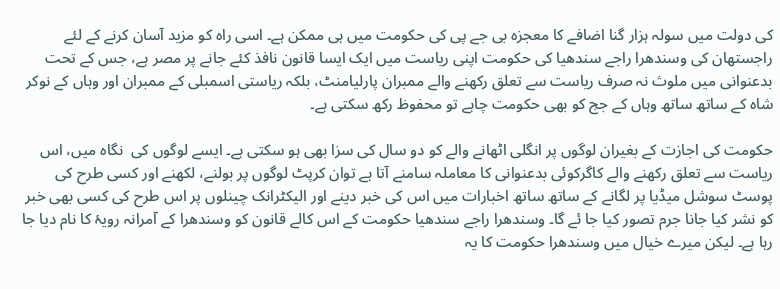کی دولت میں سولہ ہزار گنا اضافے کا معجزہ بی جے پی کی حکومت میں ہی ممکن ہے۔ اسی راہ کو مزید آسان کرنے کے لئے راجستھان کی وسندھرا راجے سندھیا کی حکومت اپنی ریاست میں ایک ایسا قانون نافذ کئے جانے پر مصر ہے، جس کے تحت بدعنوانی میں ملوث نہ صرف ریاست سے تعلق رکھنے والے ممبران پارلیامنٹ، بلکہ ریاستی اسمبلی کے ممبران اور وہاں کے نوکر شاہ کے ساتھ ساتھ وہاں کے جج کو بھی حکومت چاہے تو محفوظ رکھ سکتی ہے۔

حکومت کی اجازت کے بغیران لوگوں پر انگلی اٹھانے والے کو دو سال کی سزا بھی ہو سکتی ہے۔ ایسے لوگوں کی  نگاہ میں، اس ریاست سے تعلق رکھنے والے کاگرکوئی بدعنوانی کا معاملہ سامنے آتا ہے توان کرپٹ لوگوں پر بولنے، لکھنے اور کسی طرح کی پوسٹ سوشل میڈیا پر لگانے کے ساتھ ساتھ اخبارات میں اس کی خبر دینے اور الیکٹرانک چینلوں پر اس طرح کی کسی بھی خبر کو نشر کیا جانا جرم تصور کیا جا ئے گا۔ وسندھرا راجے سندھیا حکومت کے اس کالے قانون کو وسندھرا کے آمرانہ رویۂ کا نام دیا جا رہا ہے۔ لیکن میرے خیال میں وسندھرا حکومت کا یہ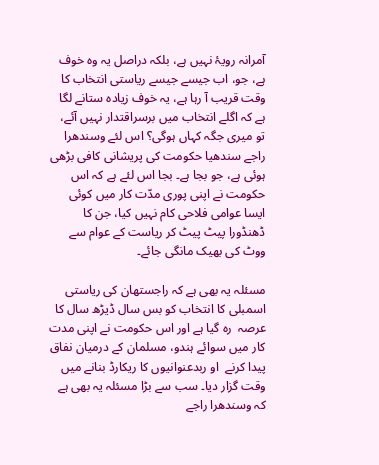آمرانہ رویۂ نہیں ہے، بلکہ دراصل یہ وہ خوف ہے، جو، اب جیسے جیسے ریاستی انتخاب کا وقت قریب آ رہا ہے، یہ خوف زیادہ ستانے لگا ہے کہ اگلے انتخاب میں برسراقتدار نہیں آئے، تو میری جگہ کہاں ہوگی؟ اس لئے وسندھرا راجے سندھیا حکومت کی پریشانی کافی بڑھی ہوئی ہے، جو بجا ہے۔ بجا اس لئے ہے کہ اس حکومت نے اپنی پوری مدّت کار میں کوئی ایسا عوامی فلاحی کام نہیں کیا، جن کا ڈھنڈورا پیٹ پیٹ کر ریاست کے عوام سے ووٹ کی بھیک مانگی جائے۔

مسئلہ یہ بھی ہے کہ راجستھان کی ریاستی اسمبلی کا انتخاب کو بس سال ڈیڑھ سال کا عرصہ  رہ گیا ہے اور اس حکومت نے اپنی مدت کار میں سوائے ہندو، مسلمان کے درمیان نفاق پیدا کرنے  او ربدعنوانیوں کا ریکارڈ بنانے میں وقت گزار دیا۔ سب سے بڑا مسئلہ یہ بھی ہے کہ وسندھرا راجے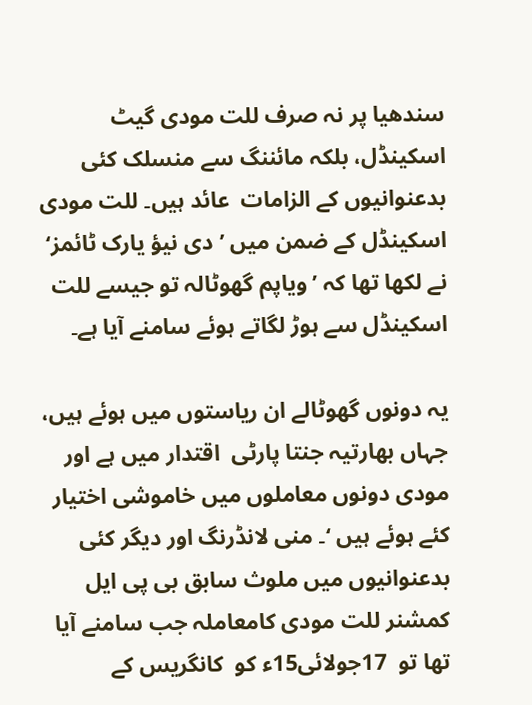سندھیا پر نہ صرف للت مودی گیٹ اسکینڈل، بلکہ مائننگ سے منسلک کئی بدعنوانیوں کے الزامات  عائد ہیں۔ للت مودی اسکینڈل کے ضمن میں ’دی نیؤ یارک ٹائمز‘ نے لکھا تھا کہ ’ویاپم گھوٹالہ تو جیسے للت اسکینڈل سے ہوڑ لگاتے ہوئے سامنے آیا ہے۔

یہ دونوں گھوٹالے ان ریاستوں میں ہوئے ہیں، جہاں بھارتیہ جنتا پارٹی  اقتدار میں ہے اور مودی دونوں معاملوں میں خاموشی اختیار کئے ہوئے ہیں ‘۔ منی لانڈرنگ اور دیگر کئی بدعنوانیوں میں ملوث سابق بی پی ایل کمشنر للت مودی کامعاملہ جب سامنے آیا تھا تو  17جولائی15ء کو  کانگریس کے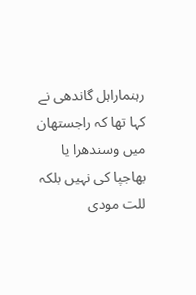رہنماراہل گاندھی نے کہا تھا کہ راجستھان میں وسندھرا یا بھاجپا کی نہیں بلکہ للت مودی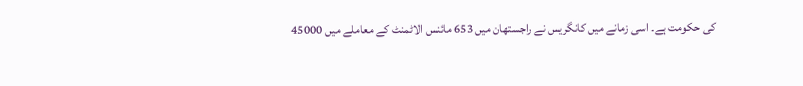کی حکومت ہے۔ اسی زمانے میں کانگریس نے راجستھان میں 653 مائنس الاٹمنٹ کے معاملے میں 45000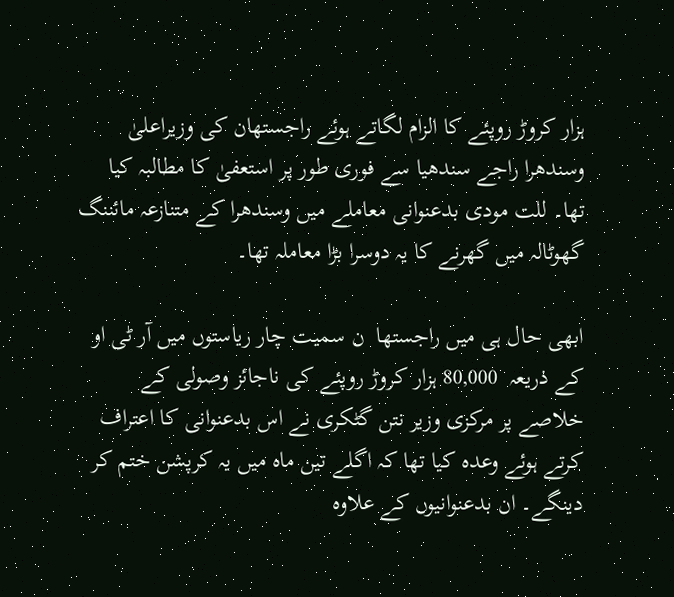ہزار کروڑ روپئے کا الزام لگاتے ہوئے راجستھان کی وزیراعلیٰ وسندھرا راجے سندھیا سے فوری طور پر استعفیٰ کا مطالبہ کیا تھا۔ للت مودی بدعنوانی معاملے میں وسندھرا کے متنازعہ مائننگ گھوٹالہ میں گھرنے کا یہ دوسرا بڑا معاملہ تھا۔

ابھی حال ہی میں راجستھا  ن سمیت چار ریاستوں میں آر ٹی او کے ذریعہ  80,000 ہزار کروڑ روپئے کی ناجائز وصولی کے خلاصے پر مرکزی وزیر نتن گٹکری نے اس بدعنوانی کا اعتراف کرتے ہوئے وعدہ کیا تھا کہ اگلے تین ماہ میں یہ کرپشن ختم کر دینگے۔ ان بدعنوانیوں کے علاوہ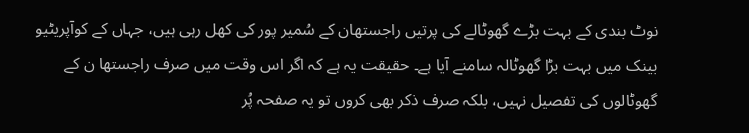نوٹ بندی کے بہت بڑے گھوٹالے کی پرتیں راجستھان کے سُمیر پور کی کھل رہی ہیں، جہاں کے کوآپریٹیو بینک میں بہت بڑا گھوٹالہ سامنے آیا ہے۔ حقیقت یہ ہے کہ اگر اس وقت میں صرف راجستھا ن کے گھوٹالوں کی تفصیل نہیں، بلکہ صرف ذکر بھی کروں تو یہ صفحہ پُر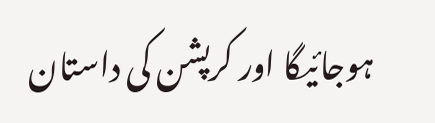ہوجائیگا اور کرپشن کی داستان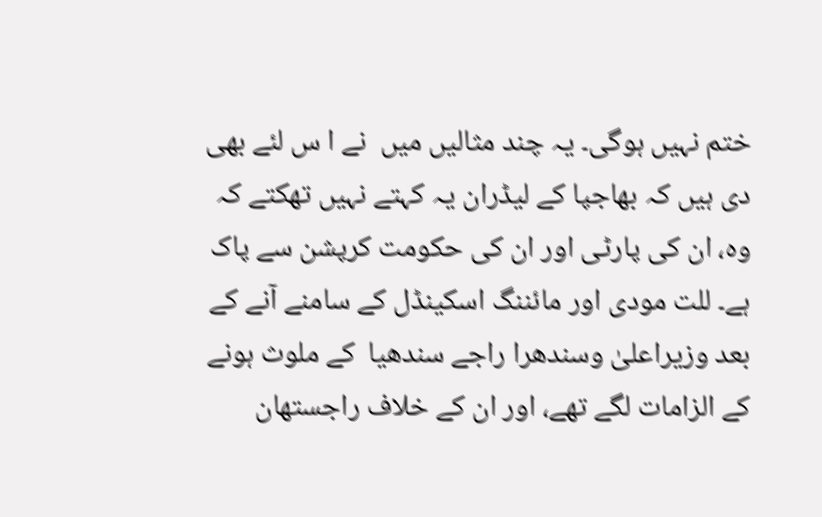ختم نہیں ہوگی۔ یہ چند مثالیں میں  نے ا س لئے بھی دی ہیں کہ بھاجپا کے لیڈران یہ کہتے نہیں تھکتے کہ وہ، ان کی پارٹی اور ان کی حکومت کرپشن سے پاک ہے۔ للت مودی اور مائننگ اسکینڈل کے سامنے آنے کے بعد وزیراعلیٰ وسندھرا راجے سندھیا  کے ملوث ہونے کے الزامات لگے تھے، اور ان کے خلاف راجستھان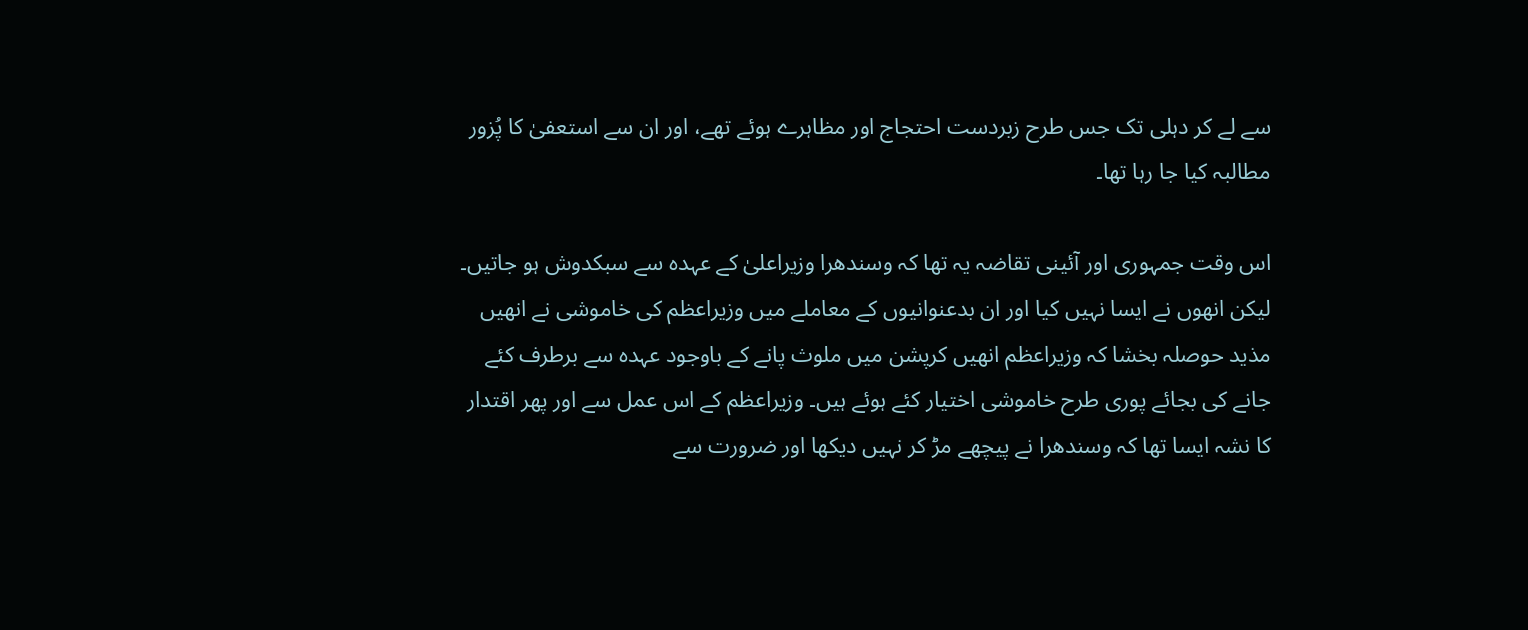سے لے کر دہلی تک جس طرح زبردست احتجاج اور مظاہرے ہوئے تھے، اور ان سے استعفیٰ کا پُزور مطالبہ کیا جا رہا تھا۔

اس وقت جمہوری اور آئینی تقاضہ یہ تھا کہ وسندھرا وزیراعلیٰ کے عہدہ سے سبکدوش ہو جاتیں۔ لیکن انھوں نے ایسا نہیں کیا اور ان بدعنوانیوں کے معاملے میں وزیراعظم کی خاموشی نے انھیں مذید حوصلہ بخشا کہ وزیراعظم انھیں کرپشن میں ملوث پانے کے باوجود عہدہ سے برطرف کئے جانے کی بجائے پوری طرح خاموشی اختیار کئے ہوئے ہیں۔ وزیراعظم کے اس عمل سے اور پھر اقتدار کا نشہ ایسا تھا کہ وسندھرا نے پیچھے مڑ کر نہیں دیکھا اور ضرورت سے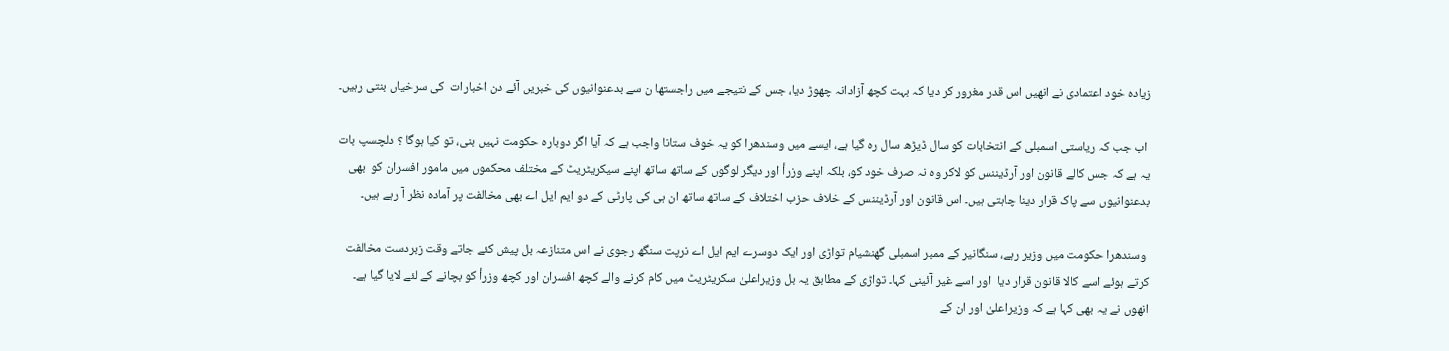زیادہ خود اعتمادی نے انھیں اس قدر مغرور کر دیا کہ بہت کچھ آزادانہ چھوڑ دیا، جس کے نتیجے میں راجستھا ن سے بدعنوانیوں کی خبریں آئے دن اخبارات  کی سرخیاں بنتی رہیں۔

 اب جب کہ ریاستی اسمبلی کے انتخابات کو سال ڈیڑھ سال رہ گیا ہے، ایسے میں وسندھرا کو یہ خوف ستانا واجب ہے کہ آیا اگر دوبارہ حکومت نہیں بنی، تو کیا ہوگا ؟ دلچسپ بات یہ ہے کہ جس کالے قانون اور آرڈیننس کو لاکر وہ نہ صرف خود کو، بلکہ اپنے وزرأ اور دیگر لوگوں کے ساتھ ساتھ اپنے سیکریٹریٹ کے مختلف محکموں میں مامور افسران کو  بھی بدعنوانیوں سے پاک قرار دینا چاہتی ہیں۔ اس قانون اور آرڈیننس کے خلاف حزب اختلاف کے ساتھ ساتھ ان ہی کی پارٹی کے دو ایم ایل اے بھی مخالفت پر آمادہ نظر آ رہے ہیں۔

 وسندھرا حکومت میں وزیر رہے، سنگانیر کے ممبر اسمبلی گھنشیام تواڑی اور ایک دوسرے ایم ایل اے نرپت سنگھ رجوی نے اس متنازعہ بل پیش کئے جاتے وقت زبردست مخالفت کرتے ہوئے اسے کالا قانون قرار دیا  اور اسے غیر آئینی کہا۔ تواڑی کے مطابق یہ بل وزیراعلیٰ سکریٹریٹ میں کام کرنے والے کچھ افسران اور کچھ وزرأ کو بچانے کے لئے لایا گیا ہے۔ انھوں نے یہ بھی کہا ہے کہ وزیراعلیٰ اور ان کے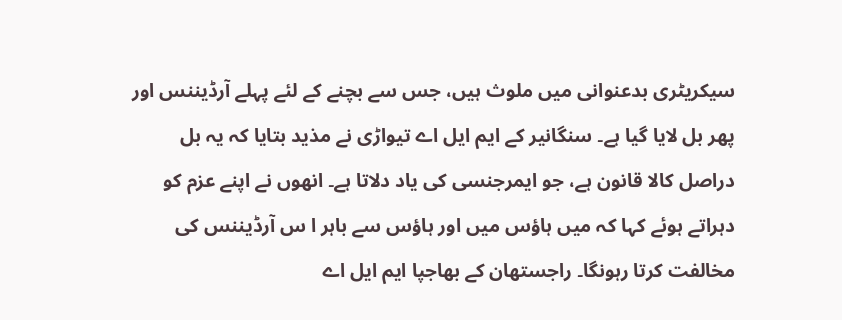سیکریٹری بدعنوانی میں ملوث ہیں، جس سے بچنے کے لئے پہلے آرڈیننس اور پھر بل لایا گیا ہے۔ سنگانیر کے ایم ایل اے تیواڑی نے مذید بتایا کہ یہ بل دراصل کالا قانون ہے، جو ایمرجنسی کی یاد دلاتا ہے۔ انھوں نے اپنے عزم کو دہراتے ہوئے کہا کہ میں ہاؤس میں اور ہاؤس سے باہر ا س آرڈیننس کی مخالفت کرتا رہونگا۔ راجستھان کے بھاجپا ایم ایل اے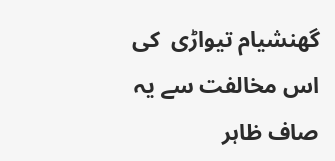گھنشیام تیواڑی  کی اس مخالفت سے یہ صاف ظاہر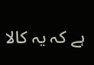ہے کہ یہ کالا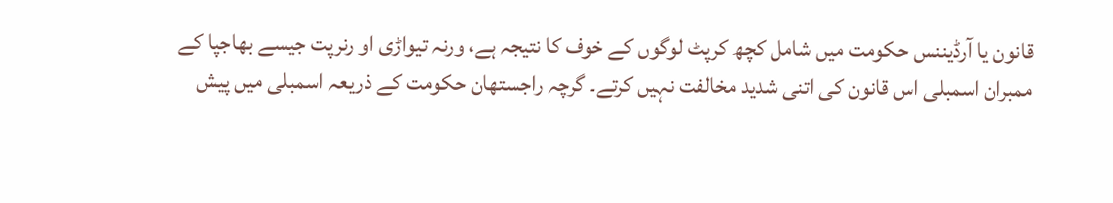قانون یا آرڈیننس حکومت میں شامل کچھ کرپٹ لوگوں کے خوف کا نتیجہ ہے، ورنہ تیواڑی او رنرپت جیسے بھاجپا کے ممبران اسمبلی اس قانون کی اتنی شدید مخالفت نہیں کرتے۔ گرچہ راجستھان حکومت کے ذریعہ اسمبلی میں پیش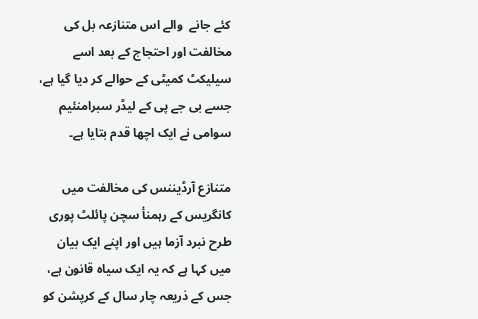کئے جانے  والے اس متنازعہ بل کی مخالفت اور احتجاج کے بعد اسے سیلیکٹ کمیٹی کے حوالے کر دیا گیا ہے، جسے بی جے پی کے لیڈر سبرامنئیم سوامی نے ایک اچھا قدم بتایا ہے۔

متنازع آرڈیننس کی مخالفت میں کانگریس کے رہمنأ سچن پائلٹ پوری طرح نبرد آزما ہیں اور اپنے ایک بیان میں کہا ہے کہ یہ ایک سیاہ قانون ہے، جس کے ذریعہ چار سال کے کرپشن کو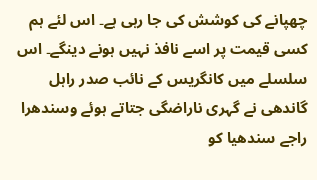چھپانے کی کوشش کی جا رہی ہے۔ اس لئے ہم کسی قیمت پر اسے نافذ نہیں ہونے دینگے۔ اس سلسلے میں کانگریس کے نائب صدر راہل گاندھی نے گہری ناراضگی جتاتے ہوئے وسندھرا راجے سندھیا کو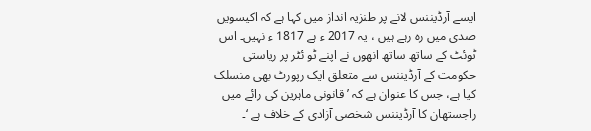ایسے آرڈیننس لانے پر طنزیہ انداز میں کہا ہے کہ اکیسویں صدی میں رہ رہے ہیں ، یہ 2017 ء ہے 1817 ء نہیں۔ اس ٹوئٹ کے ساتھ ساتھ انھوں نے اپنے ٹو ئٹر پر ریاستی حکومت کے آرڈیننس سے متعلق ایک رپورٹ بھی منسلک کیا ہے، جس کا عنوان ہے کہ ’ قانونی ماہرین کی رائے میں راجستھان کا آرڈیننس شخصی آزادی کے خلاف ہے ‘۔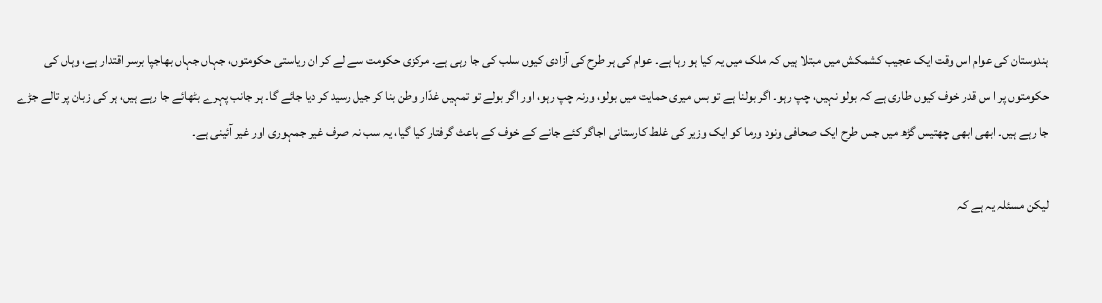ہندوستان کی عوام اس وقت ایک عجیب کشمکش میں مبتلا ہیں کہ ملک میں یہ کیا ہو رہا ہے۔ عوام کی ہر طرح کی آزادی کیوں سلب کی جا رہی ہے۔ مرکزی حکومت سے لے کر ان ریاستی حکومتوں، جہاں جہاں بھاجپا برسر اقتدار ہے، وہاں کی حکومتوں پر ا س قدر خوف کیوں طاری ہے کہ بولو نہیں، چپ رہو۔ اگر بولنا ہے تو بس میری حمایت میں بولو، ورنہ چپ رہو، اور اگر بولے تو تمہیں غدّار وطن بنا کر جیل رسید کر دیا جائے گا۔ ہر جانب پہرے بٹھائے جا رہے ہیں، ہر کی زبان پر تالے جڑے جا رہے ہیں۔ ابھی ابھی چھتیس گڑھ میں جس طرح ایک صحافی ونود ورما کو ایک وزیر کی غلط کارستانی اجاگر کئے جانے کے خوف کے باعث گرفتار کیا گیا، یہ سب نہ صرف غیر جمہوری اور غیر آئینی ہے۔

لیکن مسئلہ یہ ہے کہ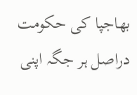بھاجپا کی حکومت دراصل ہر جگہ اپنی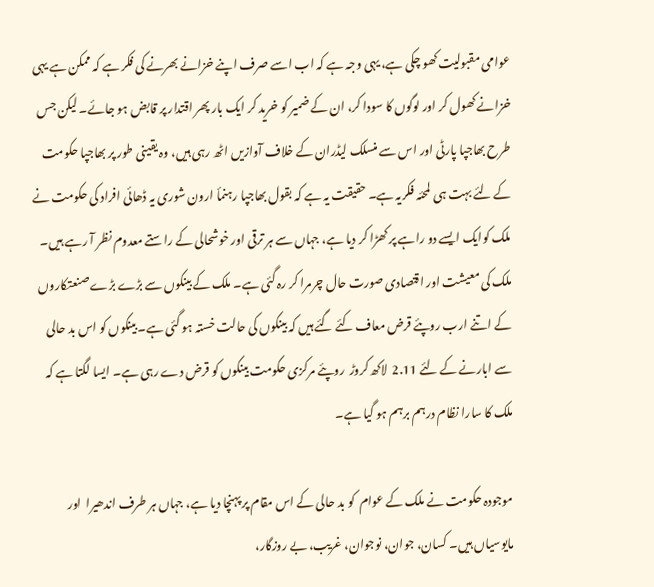عوامی مقبولیت کھو چکی ہے، یہی وجہ ہے کہ اب اسے صرف اپنے خزانے بھرنے کی فکر ہے کہ ممکن ہے یہی خزانے کھول کر اور لوگوں کا سودا کر، ان کے ضمیر کو خرید کر ایک بار پھر اقتدار پر قابض ہو جائے۔ لیکن جس طرح بھاجپا پارٹی اور اس سے منسلک لیڈران کے خلاف آوازیں اٹھ رہی ہیں، وہ یقینی طور پر بھاجپا حکومت کے لئے بہت ہی لمحئہ فکریہ ہے۔ حقیقت یہ ہے کہ بقول بھاجپا رہنمأ ارون شوری یہ ڈھائی افراد کی حکومت نے ملک کوایک ایسے دو راہے پر کھڑا کر دیا ہے، جہاں سے ہر ترقی اور خوشحالی کے راستے معدوم نظر آ رہے ہیں۔ ملک کی معیشت اور اقتصادی صورت حال چرمرا کر رہ گئی ہے۔ ملک کے بینکوں سے بڑے بڑے صنعتکاروں کے اتنے ارب روپئے قرض معاف کئے گئے ہیں کہ بینکوں کی حالت خستہ ہو گئی ہے۔ بینکوں کو اس بد حالی سے ابارنے کے لئے 2.11  لاکھ کروڑ  روپئے مرکزی حکومت بینکوں کو قرض دے رہی ہے۔ ایسا لگتا ہے کہ ملک کا سارا نظام درہم برہم ہو گیا ہے۔

موجودہ حکومت نے ملک کے عوام  کو بد حالی کے اس مقام پر پہنچا دیا ہے، جہاں ہر طرف اندھیرا  اور مایوسیاں ہیں۔ کسان، جوان، نوجوان، غریب، بے روزگار،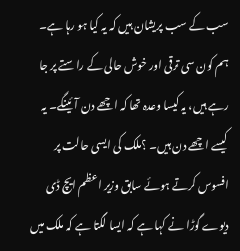سب کے سب پریشان ہیں کہ یہ کیا ہو رہا ہے۔  ہم کون سی ترقی اور خوش حالی کے راستے پر جا رہے ہیں، یہ کیسا وعدہ تھا کہ اچھے دن آئینگے۔ یہ کیسے اچھے دن ہیں۔ ؟ملک کی ایسی حالت پر افسوس کرتے ہوئے سابق وزیر اعظم ایچ ڈی دیوے گوڑا نے کہا ہے کہ ایسا لگتا ہے کہ ملک میں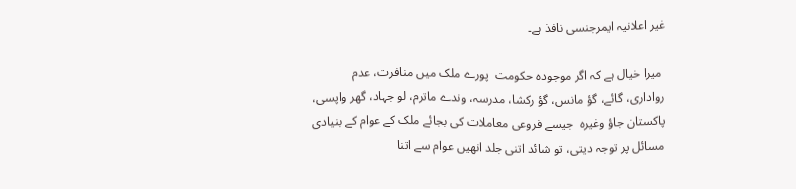غیر اعلانیہ ایمرجنسی نافذ ہے۔

 میرا خیال ہے کہ اگر موجودہ حکومت  پورے ملک میں منافرت، عدم رواداری، گائے، گؤ مانس، گؤ رکشا، مدرسہ، وندے ماترم، لو جہاد، گھر واپسی، پاکستان جاؤ وغیرہ  جیسے فروعی معاملات کی بجائے ملک کے عوام کے بنیادی مسائل پر توجہ دیتی، تو شائد اتنی جلد انھیں عوام سے اتنا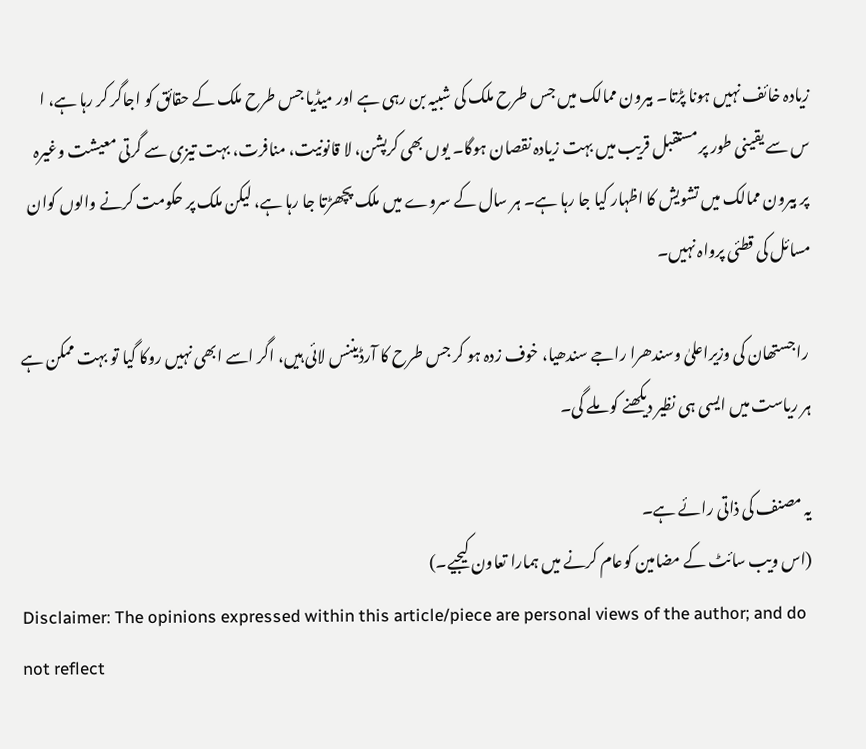زیادہ خائف نہیں ہونا پڑتا۔ بیرون ممالک میں جس طرح ملک کی شبیہ بن رہی ہے اور میڈیا جس طرح ملک کے حقائق کو اجاگر کر رہا ہے، ا س سے یقینی طور پر مستقبل قریب میں بہت زیادہ نقصان ہوگا۔ یوں بھی کرپشن، لا قانونیت، منافرت، بہت تیزی سے گرتی معیشت وغیرہ پر بیرون ممالک میں تشویش کا اظہار کیا جا رہا ہے۔ ہر سال کے سروے میں ملک پچھڑتا جا رہا ہے، لیکن ملک پر حکومت کرنے والوں کوان مسائل کی قطئی پرواہ نہیں۔

 راجستھان کی وزیراعلیٰ وسندھرا راجے سندھیا، خوف زدہ ہو کر جس طرح کا آرڈیننس لائی ہیں، اگر اسے ابھی نہیں روکا گیا تو بہت ممکن ہے ہر ریاست میں ایسی ہی نظیر دیکھنے کو ملے گی۔

یہ مصنف کی ذاتی رائے ہے۔
(اس ویب سائٹ کے مضامین کوعام کرنے میں ہمارا تعاون کیجیے۔)
Disclaimer: The opinions expressed within this article/piece are personal views of the author; and do not reflect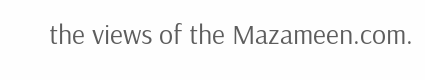the views of the Mazameen.com.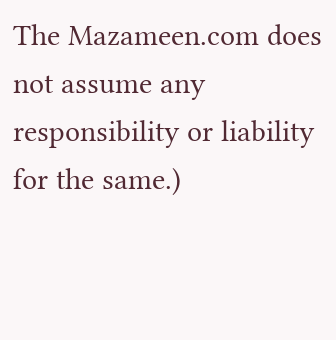The Mazameen.com does not assume any responsibility or liability for the same.)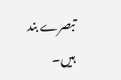تبصرے بند ہیں۔